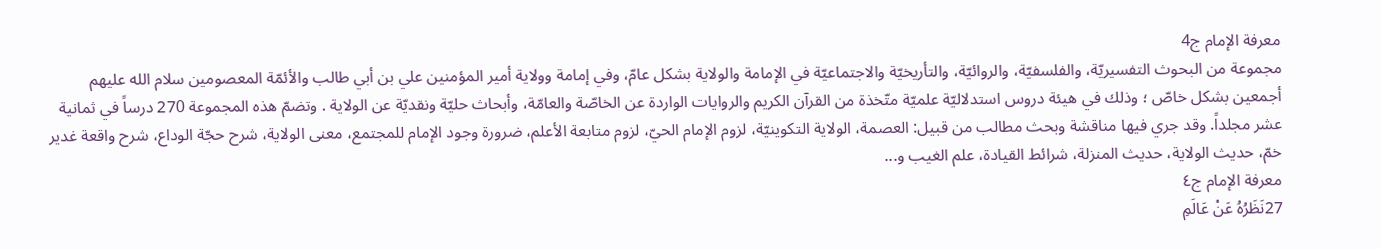معرفة الإمام ج4
مجموعة من البحوث التفسيريّة، والفلسفيّة، والروائيّة، والتأريخيّة والاجتماعيّة في الإمامة والولاية بشكل عامّ، وفي إمامة وولاية أمير المؤمنين علي بن أبي طالب والأئمّة المعصومين سلام الله عليهم أجمعين بشكل خاصّ ؛ وذلك في هيئة دروس استدلاليّة علميّة متّخذة من القرآن الكريم والروايات الواردة عن الخاصّة والعامّة، وأبحاث حليّة ونقديّة عن الولاية . وتضمّ هذه المجموعة 270 درساً في ثمانية عشر مجلداً. وقد جري فيها مناقشة وبحث مطالب من قبيل: العصمة، الولاية التكوينيّة، لزوم الإمام الحيّ، لزوم متابعة الأعلم، ضرورة وجود الإمام للمجتمع، معنى الولاية، شرح حجّة الوداع، شرح واقعة غدير خمّ، حديث الولاية، حديث المنزلة، شرائط القيادة، علم الغيب و...
معرفة الإمام ج٤
27نَظَرُهُ عَنْ عَالَمِ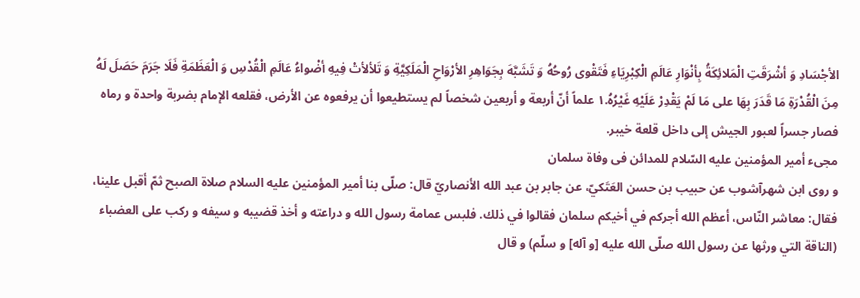الأجْسَادِ وَ أشْرَقَتِ الْمَلائِكَةُ بِأنْوَارِ عَالَمِ الْكِبْرِيَاءِ فَتَقْوى رُوحُهُ وَ تَشَبَّهَ بِجَوَاهِرِ الأرْوَاحِ الْمَلَكِيَّةِ وَ تَلألأتْ فِيهِ أضْواءُ عَالَمِ الْقُدْسِ وَ الْعَظَمَةِ فَلَا جَرَمَ حَصَلَ لَهُ مِنَ الْقُدْرَةِ مَا قَدَرَ بِهَا على مَا لَمْ يَقْدِرْ عَلَيْهِ غَيْرُهُ.۱ علماً أنّ أربعة و أربعين شخصاً لم يستطيعوا أن يرفعوه عن الأرض، فقلعه الإمام بضربة واحدة و رماه فصار جسراً لعبور الجيش إلى داخل قلعة خيبر.
مجىء أمير المؤمنين عليه السّلام للمدائن فى وفاة سلمان
و روى ابن شهرآشوب عن حبيب بن حسن العَتَكيّ، عن جابر بن عبد الله الأنصاريّ قال: صلّى بنا أمير المؤمنين عليه السلام صلاة الصبح ثمّ أقبل علينا، فقال: معاشر النّاس، أعظم الله أجركم في أخيكم سلمان فقالوا في ذلك. فلبس عمامة رسول الله و دراعته و أخذ قضيبه و سيفه و ركب على العضباء (الناقة التي ورثها عن رسول الله صلّى الله عليه [و آله] و سلّم) و قال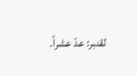لقنبر: عدّ عشراً.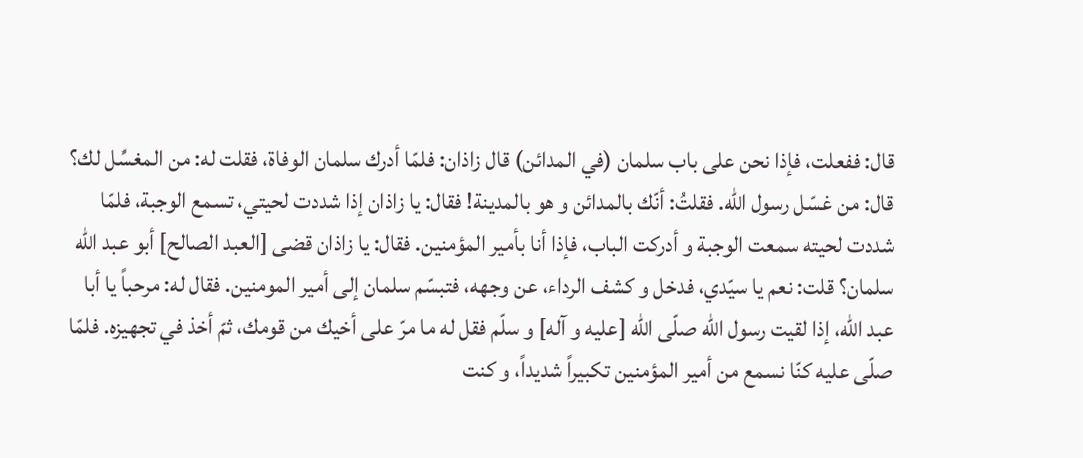قال: ففعلت، فإذا نحن على باب سلمان (في المدائن) قال زاذان: فلمّا أدرك سلمان الوفاة، فقلت له: من المغسِّل لك؟ قال: من غسّل رسول الله. فقلتُ: أنّك بالمدائن و هو بالمدينة! فقال: يا زاذان إذا شددت لحيتي، تسمع الوجبة، فلمّا شددت لحيته سمعت الوجبة و أدركت الباب، فإذا أنا بأمير المؤمنين. فقال: يا زاذان قضى [العبد الصالح] أبو عبد الله سلمان؟ قلت: نعم يا سيّدي، فدخل و كشف الرداء، عن وجهه، فتبسّم سلمان إلى أمير المومنين. فقال له: مرحباً يا أبا عبد الله، إذا لقيت رسول الله صلّى الله [عليه و آله] و سلّم فقل له ما مرّ على أخيك من قومك، ثمّ أخذ في تجهيزه. فلمّا صلّى عليه كنّا نسمع من أمير المؤمنين تكبيراً شديداً، و كنت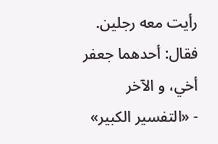رأيت معه رجلين. فقال: أحدهما جعفر أخي، و الآخر
- «التفسير الكبير»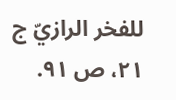للفخر الرازيّ ج ٢١، ص ٩١.